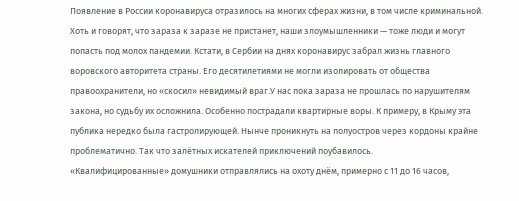Появление в России коронавируса отразилось на многих сферах жизни, в том числе криминальной. Хоть и говорят, что зараза к заразе не пристанет, наши злоумышленники — тоже люди и могут попасть под молох пандемии. Кстати, в Сербии на днях коронавирус забрал жизнь главного воровского авторитета страны. Его десятилетиями не могли изолировать от общества правоохранители, но «скосил» невидимый враг.У нас пока зараза не прошлась по нарушителям закона, но судьбу их осложнила. Особенно пострадали квартирные воры. К примеру, в Крыму эта публика нередко была гастролирующей. Нынче проникнуть на полуостров через кордоны крайне проблематично. Так что залётных искателей приключений поубавилось.
«Квалифицированные» домушники отправлялись на охоту днём, примерно с 11 до 16 часов,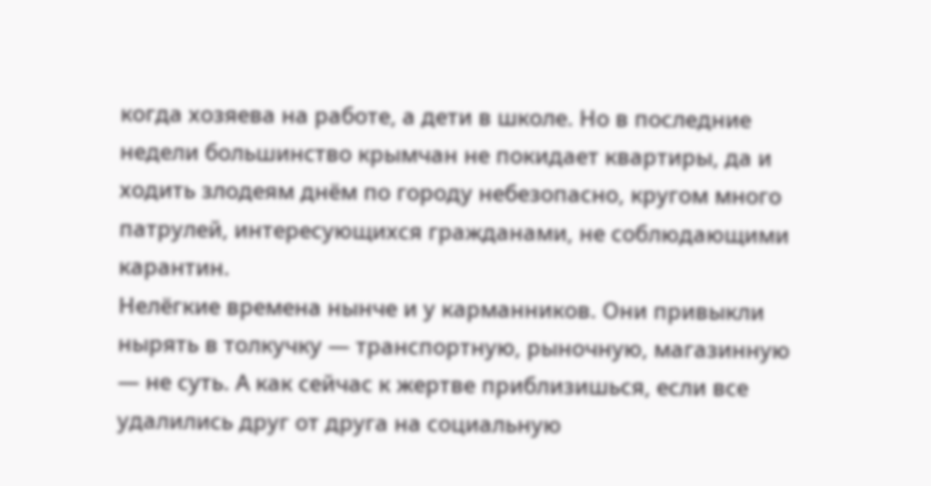когда хозяева на работе, а дети в школе. Но в последние недели большинство крымчан не покидает квартиры, да и ходить злодеям днём по городу небезопасно, кругом много патрулей, интересующихся гражданами, не соблюдающими карантин.
Нелёгкие времена нынче и у карманников. Они привыкли нырять в толкучку — транспортную, рыночную, магазинную — не суть. А как сейчас к жертве приблизишься, если все удалились друг от друга на социальную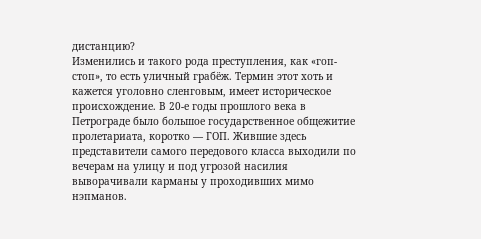дистанцию?
Изменились и такого рода преступления, как «гоп-стоп», то есть уличный грабёж. Термин этот хоть и кажется уголовно сленговым, имеет историческое происхождение. В 20-е годы прошлого века в Петрограде было большое государственное общежитие пролетариата, коротко — ГОП. Жившие здесь представители самого передового класса выходили по вечерам на улицу и под угрозой насилия выворачивали карманы у проходивших мимо нэпманов.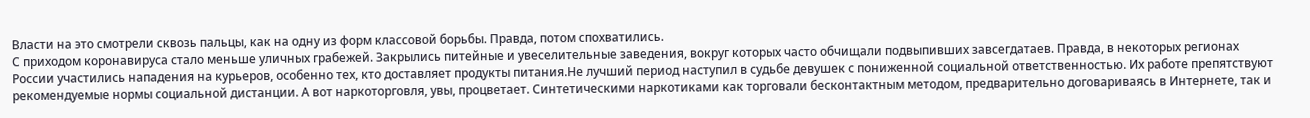Власти на это смотрели сквозь пальцы, как на одну из форм классовой борьбы. Правда, потом спохватились.
С приходом коронавируса стало меньше уличных грабежей. Закрылись питейные и увеселительные заведения, вокруг которых часто обчищали подвыпивших завсегдатаев. Правда, в некоторых регионах России участились нападения на курьеров, особенно тех, кто доставляет продукты питания.Не лучший период наступил в судьбе девушек с пониженной социальной ответственностью. Их работе препятствуют рекомендуемые нормы социальной дистанции. А вот наркоторговля, увы, процветает. Синтетическими наркотиками как торговали бесконтактным методом, предварительно договариваясь в Интернете, так и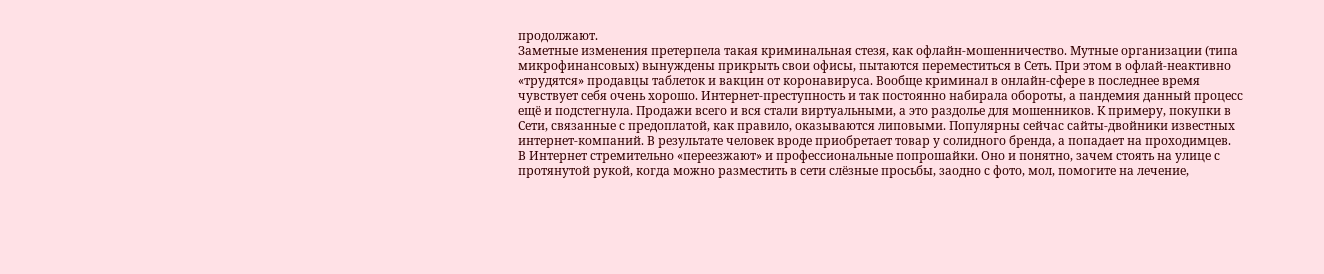продолжают.
Заметные изменения претерпела такая криминальная стезя, как офлайн-мошенничество. Мутные организации (типа микрофинансовых) вынуждены прикрыть свои офисы, пытаются переместиться в Сеть. При этом в офлай-неактивно «трудятся» продавцы таблеток и вакцин от коронавируса. Вообще криминал в онлайн-сфере в последнее время чувствует себя очень хорошо. Интернет-преступность и так постоянно набирала обороты, а пандемия данный процесс ещё и подстегнула. Продажи всего и вся стали виртуальными, а это раздолье для мошенников. К примеру, покупки в Сети, связанные с предоплатой, как правило, оказываются липовыми. Популярны сейчас сайты-двойники известных интернет-компаний. В результате человек вроде приобретает товар у солидного бренда, а попадает на проходимцев.
В Интернет стремительно «переезжают» и профессиональные попрошайки. Оно и понятно, зачем стоять на улице с протянутой рукой, когда можно разместить в сети слёзные просьбы, заодно с фото, мол, помогите на лечение,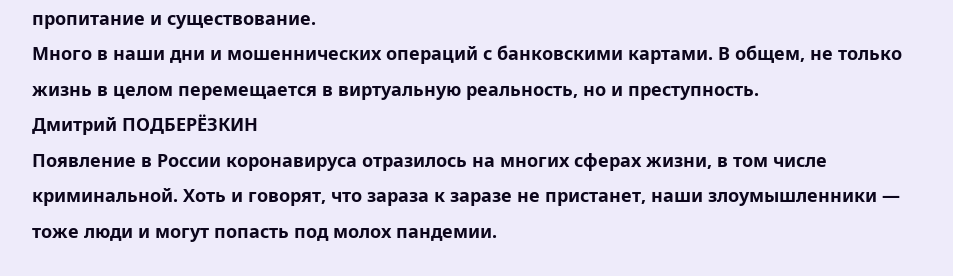пропитание и существование.
Много в наши дни и мошеннических операций с банковскими картами. В общем, не только жизнь в целом перемещается в виртуальную реальность, но и преступность.
Дмитрий ПОДБЕРЁЗКИН
Появление в России коронавируса отразилось на многих сферах жизни, в том числе криминальной. Хоть и говорят, что зараза к заразе не пристанет, наши злоумышленники — тоже люди и могут попасть под молох пандемии.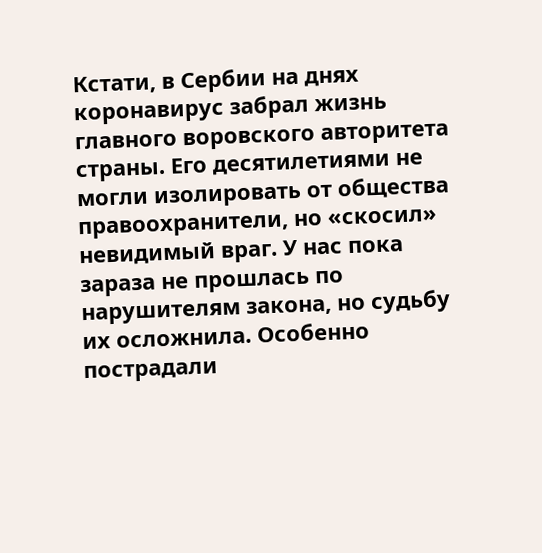Кстати, в Сербии на днях коронавирус забрал жизнь главного воровского авторитета страны. Его десятилетиями не могли изолировать от общества правоохранители, но «скосил» невидимый враг. У нас пока зараза не прошлась по нарушителям закона, но судьбу их осложнила. Особенно пострадали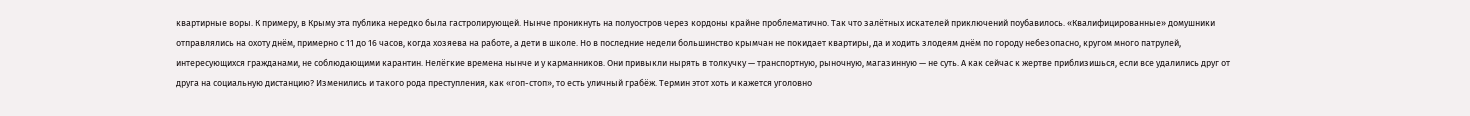квартирные воры. К примеру, в Крыму эта публика нередко была гастролирующей. Нынче проникнуть на полуостров через кордоны крайне проблематично. Так что залётных искателей приключений поубавилось. «Квалифицированные» домушники отправлялись на охоту днём, примерно с 11 до 16 часов, когда хозяева на работе, а дети в школе. Но в последние недели большинство крымчан не покидает квартиры, да и ходить злодеям днём по городу небезопасно, кругом много патрулей, интересующихся гражданами, не соблюдающими карантин. Нелёгкие времена нынче и у карманников. Они привыкли нырять в толкучку — транспортную, рыночную, магазинную — не суть. А как сейчас к жертве приблизишься, если все удалились друг от друга на социальную дистанцию? Изменились и такого рода преступления, как «гоп-стоп», то есть уличный грабёж. Термин этот хоть и кажется уголовно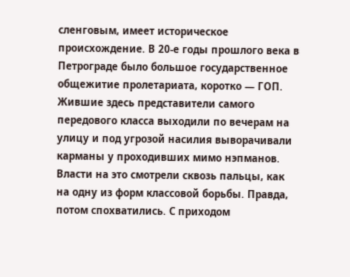сленговым, имеет историческое происхождение. В 20-е годы прошлого века в Петрограде было большое государственное общежитие пролетариата, коротко — ГОП. Жившие здесь представители самого передового класса выходили по вечерам на улицу и под угрозой насилия выворачивали карманы у проходивших мимо нэпманов. Власти на это смотрели сквозь пальцы, как на одну из форм классовой борьбы. Правда, потом спохватились. С приходом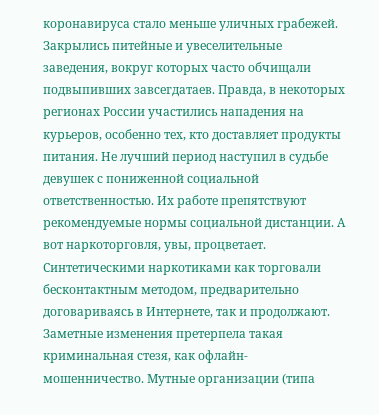коронавируса стало меньше уличных грабежей. Закрылись питейные и увеселительные заведения, вокруг которых часто обчищали подвыпивших завсегдатаев. Правда, в некоторых регионах России участились нападения на курьеров, особенно тех, кто доставляет продукты питания. Не лучший период наступил в судьбе девушек с пониженной социальной ответственностью. Их работе препятствуют рекомендуемые нормы социальной дистанции. А вот наркоторговля, увы, процветает. Синтетическими наркотиками как торговали бесконтактным методом, предварительно договариваясь в Интернете, так и продолжают. Заметные изменения претерпела такая криминальная стезя, как офлайн-мошенничество. Мутные организации (типа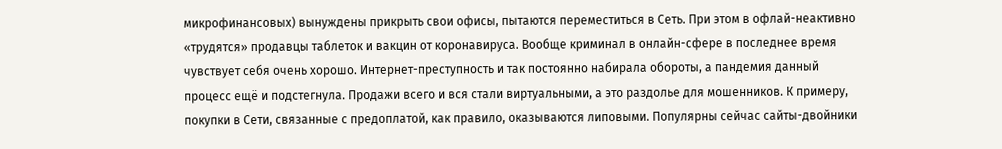микрофинансовых) вынуждены прикрыть свои офисы, пытаются переместиться в Сеть. При этом в офлай-неактивно «трудятся» продавцы таблеток и вакцин от коронавируса. Вообще криминал в онлайн-сфере в последнее время чувствует себя очень хорошо. Интернет-преступность и так постоянно набирала обороты, а пандемия данный процесс ещё и подстегнула. Продажи всего и вся стали виртуальными, а это раздолье для мошенников. К примеру, покупки в Сети, связанные с предоплатой, как правило, оказываются липовыми. Популярны сейчас сайты-двойники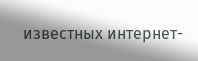известных интернет-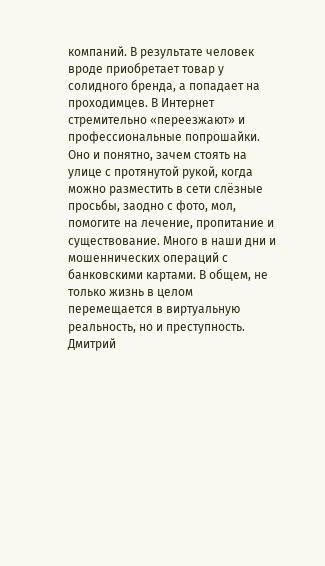компаний. В результате человек вроде приобретает товар у солидного бренда, а попадает на проходимцев. В Интернет стремительно «переезжают» и профессиональные попрошайки. Оно и понятно, зачем стоять на улице с протянутой рукой, когда можно разместить в сети слёзные просьбы, заодно с фото, мол, помогите на лечение, пропитание и существование. Много в наши дни и мошеннических операций с банковскими картами. В общем, не только жизнь в целом перемещается в виртуальную реальность, но и преступность. Дмитрий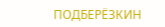ПОДБЕРЁЗКИН